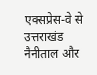एक्सप्रेस-वे से उत्तराखंड नैनीताल और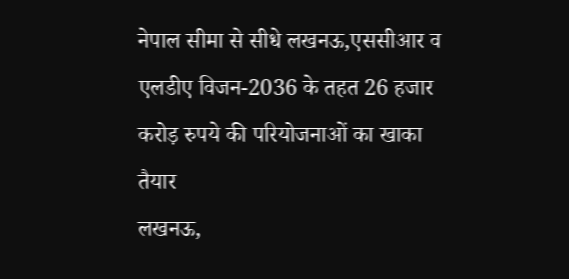नेपाल सीमा से सीधे लखनऊ,एससीआर व एलडीए विजन-2036 के तहत 26 हजार करोड़ रुपये की परियोजनाओं का खाका तैयार
लखनऊ,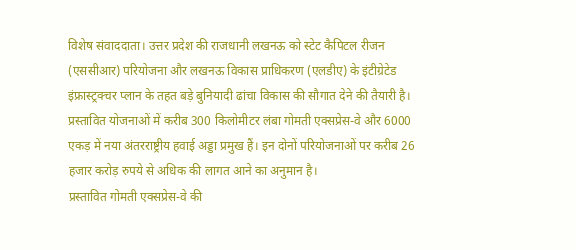विशेष संवाददाता। उत्तर प्रदेश की राजधानी लखनऊ को स्टेट कैपिटल रीजन (एससीआर) परियोजना और लखनऊ विकास प्राधिकरण (एलडीए) के इंटीग्रेटेड इंफ्रास्ट्रक्चर प्लान के तहत बड़े बुनियादी ढांचा विकास की सौगात देने की तैयारी है। प्रस्तावित योजनाओं में करीब 300 किलोमीटर लंबा गोमती एक्सप्रेस-वे और 6000 एकड़ में नया अंतरराष्ट्रीय हवाई अड्डा प्रमुख हैं। इन दोनों परियोजनाओं पर करीब 26 हजार करोड़ रुपये से अधिक की लागत आने का अनुमान है।
प्रस्तावित गोमती एक्सप्रेस-वे की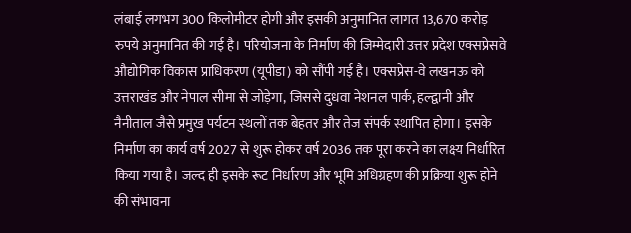लंबाई लगभग 300 किलोमीटर होगी और इसकी अनुमानित लागत 13,670 करोड़ रुपये अनुमानित की गई है। परियोजना के निर्माण की जिम्मेदारी उत्तर प्रदेश एक्सप्रेसवे औद्योगिक विकास प्राधिकरण (यूपीडा) को सौंपी गई है। एक्सप्रेस-वे लखनऊ को उत्तराखंड और नेपाल सीमा से जोड़ेगा, जिससे दुधवा नेशनल पार्क, हल्द्वानी और नैनीताल जैसे प्रमुख पर्यटन स्थलों तक बेहतर और तेज संपर्क स्थापित होगा। इसके निर्माण का कार्य वर्ष 2027 से शुरू होकर वर्ष 2036 तक पूरा करने का लक्ष्य निर्धारित किया गया है। जल्द ही इसके रूट निर्धारण और भूमि अधिग्रहण की प्रक्रिया शुरू होने की संभावना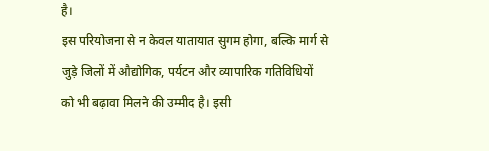है।
इस परियोजना से न केवल यातायात सुगम होगा, बल्कि मार्ग से जुड़े जिलों में औद्योगिक, पर्यटन और व्यापारिक गतिविधियों को भी बढ़ावा मिलने की उम्मीद है। इसी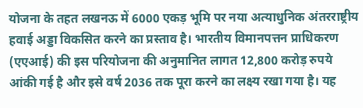योजना के तहत लखनऊ में 6000 एकड़ भूमि पर नया अत्याधुनिक अंतरराष्ट्रीय हवाई अड्डा विकसित करने का प्रस्ताव है। भारतीय विमानपत्तन प्राधिकरण (एएआई) की इस परियोजना की अनुमानित लागत 12,800 करोड़ रुपये आंकी गई है और इसे वर्ष 2036 तक पूरा करने का लक्ष्य रखा गया है। यह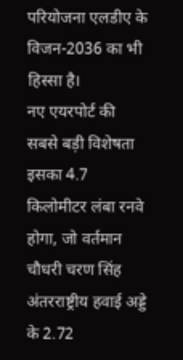परियोजना एलडीए के विजन-2036 का भी हिस्सा है।
नए एयरपोर्ट की सबसे बड़ी विशेषता इसका 4.7 किलोमीटर लंबा रनवे होगा, जो वर्तमान चौधरी चरण सिंह अंतरराष्ट्रीय हवाई अड्डे के 2.72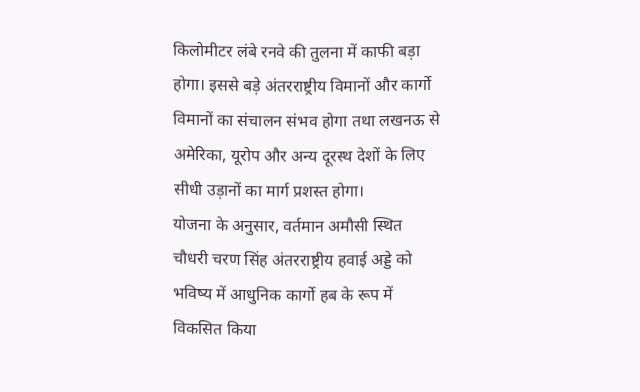किलोमीटर लंबे रनवे की तुलना में काफी बड़ा होगा। इससे बड़े अंतरराष्ट्रीय विमानों और कार्गो विमानों का संचालन संभव होगा तथा लखनऊ से अमेरिका, यूरोप और अन्य दूरस्थ देशों के लिए सीधी उड़ानों का मार्ग प्रशस्त होगा।
योजना के अनुसार, वर्तमान अमौसी स्थित चौधरी चरण सिंह अंतरराष्ट्रीय हवाई अड्डे को भविष्य में आधुनिक कार्गो हब के रूप में विकसित किया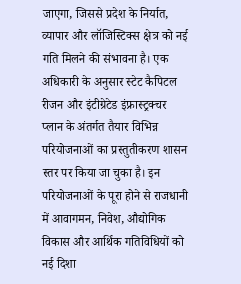जाएगा, जिससे प्रदेश के निर्यात, व्यापार और लॉजिस्टिक्स क्षेत्र को नई गति मिलने की संभावना है। एक अधिकारी के अनुसार स्टेट कैपिटल रीजन और इंटीग्रेटेड इंफ्रास्ट्रक्चर प्लान के अंतर्गत तैयार विभिन्न परियोजनाओं का प्रस्तुतीकरण शासन स्तर पर किया जा चुका है। इन परियोजनाओं के पूरा होने से राजधानी में आवागमन, निवेश, औद्योगिक विकास और आर्थिक गतिविधियों को नई दिशा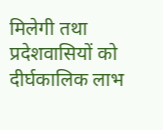मिलेगी तथा प्रदेशवासियों को दीर्घकालिक लाभ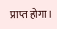प्राप्त होगा।